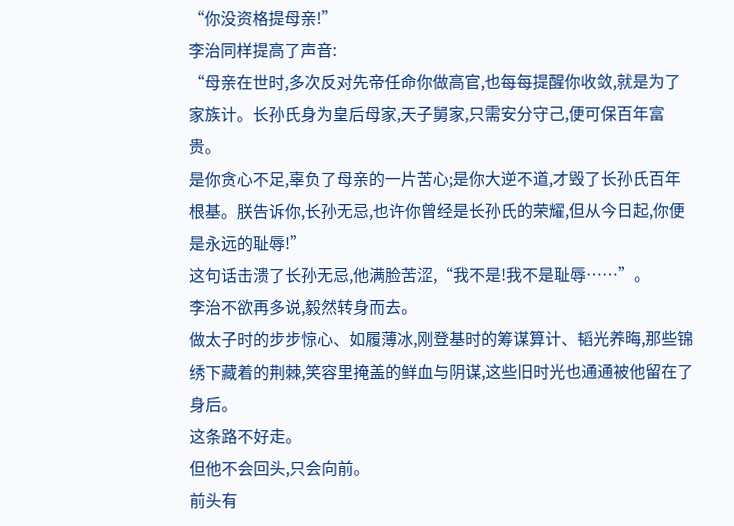“你没资格提母亲!”
李治同样提高了声音:
“母亲在世时,多次反对先帝任命你做高官,也每每提醒你收敛,就是为了家族计。长孙氏身为皇后母家,天子舅家,只需安分守己,便可保百年富贵。
是你贪心不足,辜负了母亲的一片苦心;是你大逆不道,才毁了长孙氏百年根基。朕告诉你,长孙无忌,也许你曾经是长孙氏的荣耀,但从今日起,你便是永远的耻辱!”
这句话击溃了长孙无忌,他满脸苦涩,“我不是!我不是耻辱……”。
李治不欲再多说,毅然转身而去。
做太子时的步步惊心、如履薄冰,刚登基时的筹谋算计、韬光养晦,那些锦绣下藏着的荆棘,笑容里掩盖的鲜血与阴谋,这些旧时光也通通被他留在了身后。
这条路不好走。
但他不会回头,只会向前。
前头有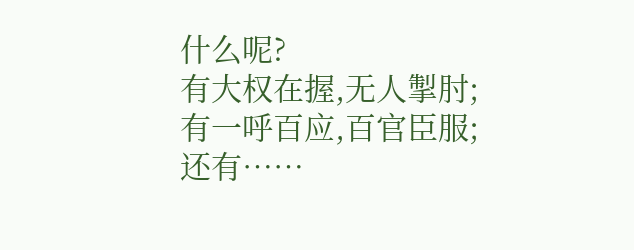什么呢?
有大权在握,无人掣肘;有一呼百应,百官臣服;还有……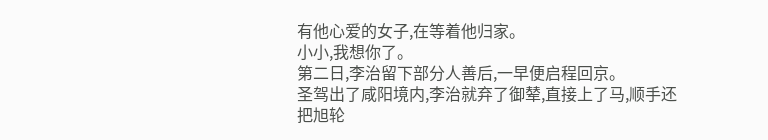有他心爱的女子,在等着他归家。
小小,我想你了。
第二日,李治留下部分人善后,一早便启程回京。
圣驾出了咸阳境内,李治就弃了御辇,直接上了马,顺手还把旭轮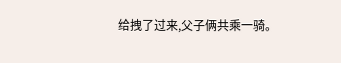给拽了过来,父子俩共乘一骑。